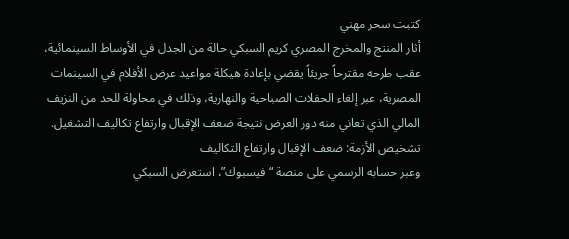كتبت سحر مهني
أثار المنتج والمخرج المصري كريم السبكي حالة من الجدل في الأوساط السينمائية، عقب طرحه مقترحاً جريئاً يقضي بإعادة هيكلة مواعيد عرض الأفلام في السينمات المصرية، عبر إلغاء الحفلات الصباحية والنهارية، وذلك في محاولة للحد من النزيف المالي الذي تعاني منه دور العرض نتيجة ضعف الإقبال وارتفاع تكاليف التشغيل.
تشخيص الأزمة: ضعف الإقبال وارتفاع التكاليف
وعبر حسابه الرسمي على منصة “فيسبوك”، استعرض السبكي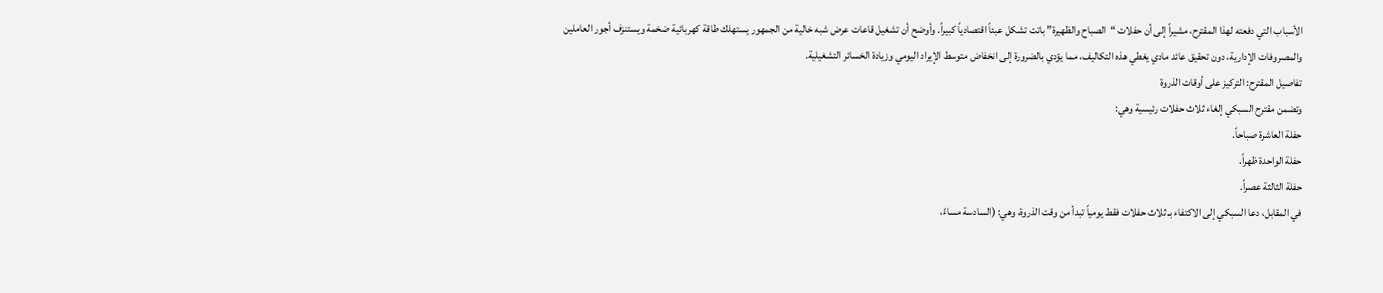الأسباب التي دفعته لهذا المقترح، مشيراً إلى أن حفلات “الصباح والظهيرة” باتت تشكل عبئاً اقتصادياً كبيراً. وأوضح أن تشغيل قاعات عرض شبه خالية من الجمهور يستهلك طاقة كهربائية ضخمة ويستنزف أجور العاملين والمصروفات الإدارية، دون تحقيق عائد مادي يغطي هذه التكاليف، مما يؤدي بالضرورة إلى انخفاض متوسط الإيراد اليومي وزيادة الخسائر التشغيلية.
تفاصيل المقترح: التركيز على أوقات الذروة
وتضمن مقترح السبكي إلغاء ثلاث حفلات رئيسية وهي:
حفلة العاشرة صباحاً.
حفلة الواحدة ظهراً.
حفلة الثالثة عصراً.
في المقابل، دعا السبكي إلى الاكتفاء بـ ثلاث حفلات فقط يومياً تبدأ من وقت الذروة، وهي: (السادسة مساءً،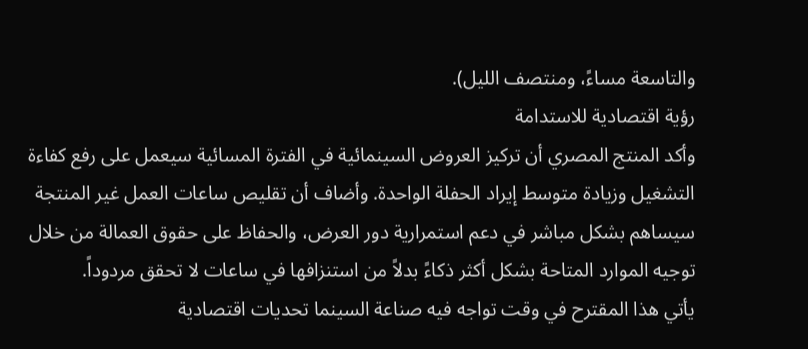والتاسعة مساءً، ومنتصف الليل).
رؤية اقتصادية للاستدامة
وأكد المنتج المصري أن تركيز العروض السينمائية في الفترة المسائية سيعمل على رفع كفاءة التشغيل وزيادة متوسط إيراد الحفلة الواحدة. وأضاف أن تقليص ساعات العمل غير المنتجة سيساهم بشكل مباشر في دعم استمرارية دور العرض، والحفاظ على حقوق العمالة من خلال توجيه الموارد المتاحة بشكل أكثر ذكاءً بدلاً من استنزافها في ساعات لا تحقق مردوداً.
يأتي هذا المقترح في وقت تواجه فيه صناعة السينما تحديات اقتصادية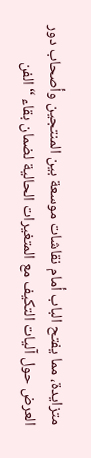متزايدة، مما يفتح الباب أمام نقاشات موسعة بين المنتجين وأصحاب دور العرض حول آليات التكيف مع المتغيرات الحالية لضمان بقاء “الفن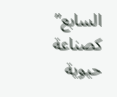السابع” كصناعة حيوية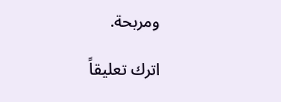ومربحة.

اترك تعليقاً